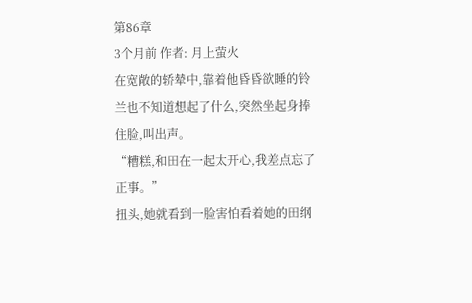第86章
3个月前 作者: 月上萤火
在宽敞的轿辇中,靠着他昏昏欲睡的铃兰也不知道想起了什么,突然坐起身捧住脸,叫出声。
“糟糕,和田在一起太开心,我差点忘了正事。”
扭头,她就看到一脸害怕看着她的田纲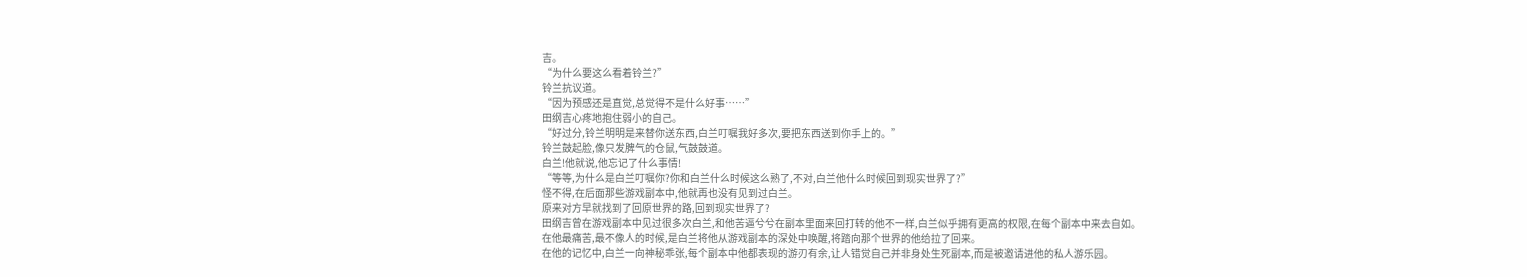吉。
“为什么要这么看着铃兰?”
铃兰抗议道。
“因为预感还是直觉,总觉得不是什么好事……”
田纲吉心疼地抱住弱小的自己。
“好过分,铃兰明明是来替你送东西,白兰叮嘱我好多次,要把东西送到你手上的。”
铃兰鼓起脸,像只发脾气的仓鼠,气鼓鼓道。
白兰!他就说,他忘记了什么事情!
“等等,为什么是白兰叮嘱你?你和白兰什么时候这么熟了,不对,白兰他什么时候回到现实世界了?”
怪不得,在后面那些游戏副本中,他就再也没有见到过白兰。
原来对方早就找到了回原世界的路,回到现实世界了?
田纲吉曾在游戏副本中见过很多次白兰,和他苦逼兮兮在副本里面来回打转的他不一样,白兰似乎拥有更高的权限,在每个副本中来去自如。
在他最痛苦,最不像人的时候,是白兰将他从游戏副本的深处中唤醒,将踏向那个世界的他给拉了回来。
在他的记忆中,白兰一向神秘乖张,每个副本中他都表现的游刃有余,让人错觉自己并非身处生死副本,而是被邀请进他的私人游乐园。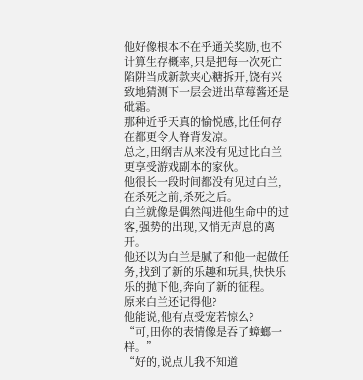他好像根本不在乎通关奖励,也不计算生存概率,只是把每一次死亡陷阱当成新款夹心糖拆开,饶有兴致地猜测下一层会迸出草莓酱还是砒霜。
那种近乎天真的愉悦感,比任何存在都更令人脊背发凉。
总之,田纲吉从来没有见过比白兰更享受游戏副本的家伙。
他很长一段时间都没有见过白兰,在杀死之前,杀死之后。
白兰就像是偶然闯进他生命中的过客,强势的出现,又悄无声息的离开。
他还以为白兰是腻了和他一起做任务,找到了新的乐趣和玩具,快快乐乐的抛下他,奔向了新的征程。
原来白兰还记得他?
他能说,他有点受宠若惊么?
“可,田你的表情像是吞了蟑螂一样。”
“好的,说点儿我不知道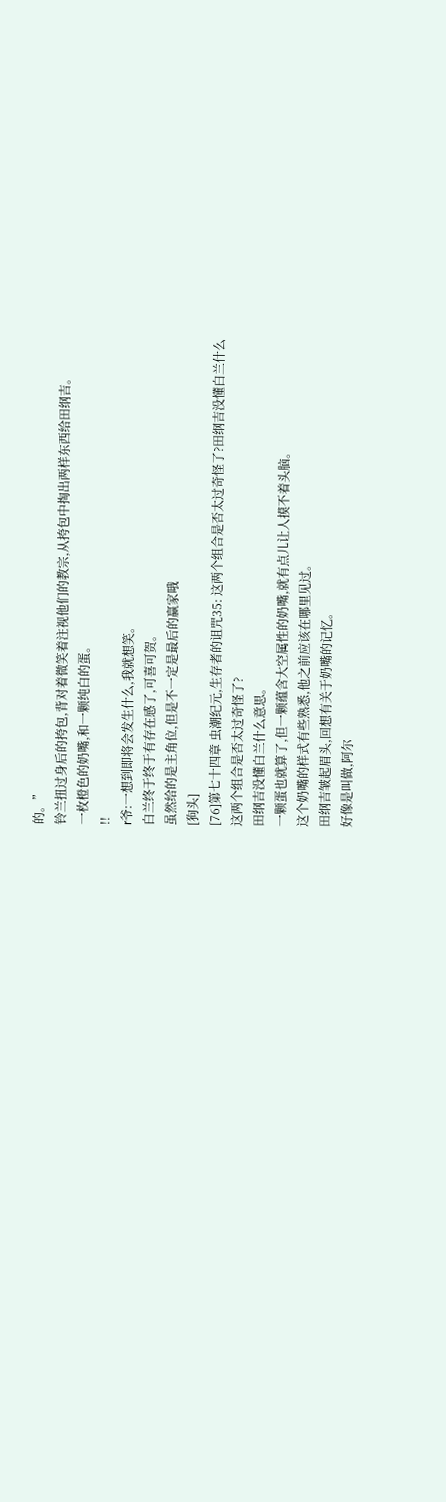的。”
铃兰扭过身后的挎包,背对着微笑着注视他们的教宗,从挎包中掏出两样东西给田纲吉。
一枚橙色的奶嘴,和一颗纯白的蛋。
!!
r爷:一想到即将会发生什么,我就想笑。
白兰终于终于有存在感了,可喜可贺。
虽然给的是主角位,但是不一定是最后的赢家哦
[狗头]
[76]第七十四章 虫潮纪元,生存者的诅咒35: 这两个组合是否太过奇怪了?田纲吉没懂白兰什么
这两个组合是否太过奇怪了?
田纲吉没懂白兰什么意思。
一颗蛋也就算了,但一颗蕴含大空属性的奶嘴,就有点儿让人摸不着头脑。
这个奶嘴的样式有些熟悉,他之前应该在哪里见过。
田纲吉皱起眉头,回想有关于奶嘴的记忆。
好像是叫做,阿尔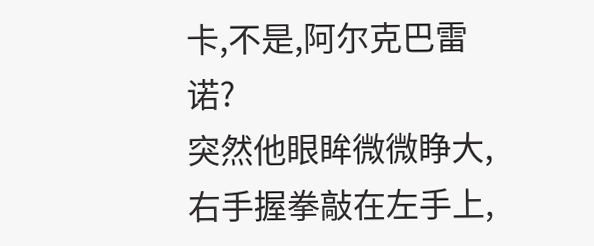卡,不是,阿尔克巴雷诺?
突然他眼眸微微睁大,右手握拳敲在左手上,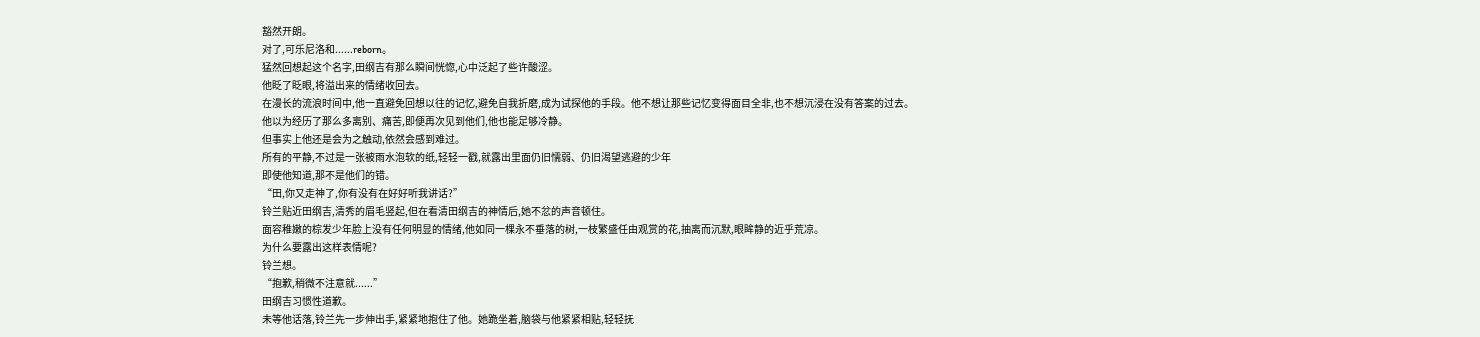豁然开朗。
对了,可乐尼洛和......reborn。
猛然回想起这个名字,田纲吉有那么瞬间恍惚,心中泛起了些许酸涩。
他眨了眨眼,将溢出来的情绪收回去。
在漫长的流浪时间中,他一直避免回想以往的记忆,避免自我折磨,成为试探他的手段。他不想让那些记忆变得面目全非,也不想沉浸在没有答案的过去。
他以为经历了那么多离别、痛苦,即便再次见到他们,他也能足够冷静。
但事实上他还是会为之触动,依然会感到难过。
所有的平静,不过是一张被雨水泡软的纸,轻轻一戳,就露出里面仍旧懦弱、仍旧渴望逃避的少年
即使他知道,那不是他们的错。
“田,你又走神了,你有没有在好好听我讲话?”
铃兰贴近田纲吉,清秀的眉毛竖起,但在看清田纲吉的神情后,她不忿的声音顿住。
面容稚嫩的棕发少年脸上没有任何明显的情绪,他如同一棵永不垂落的树,一枝繁盛任由观赏的花,抽离而沉默,眼眸静的近乎荒凉。
为什么要露出这样表情呢?
铃兰想。
“抱歉,稍微不注意就......”
田纲吉习惯性道歉。
未等他话落,铃兰先一步伸出手,紧紧地抱住了他。她跪坐着,脑袋与他紧紧相贴,轻轻抚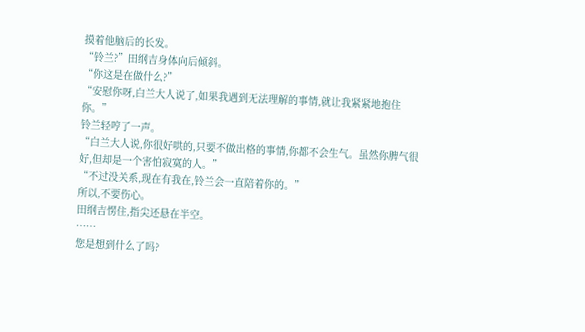摸着他脑后的长发。
“铃兰?”田纲吉身体向后倾斜。
“你这是在做什么?”
“安慰你呀,白兰大人说了,如果我遇到无法理解的事情,就让我紧紧地抱住你。”
铃兰轻哼了一声。
“白兰大人说,你很好哄的,只要不做出格的事情,你都不会生气。虽然你脾气很好,但却是一个害怕寂寞的人。”
“不过没关系,现在有我在,铃兰会一直陪着你的。”
所以,不要伤心。
田纲吉愣住,指尖还悬在半空。
……
您是想到什么了吗?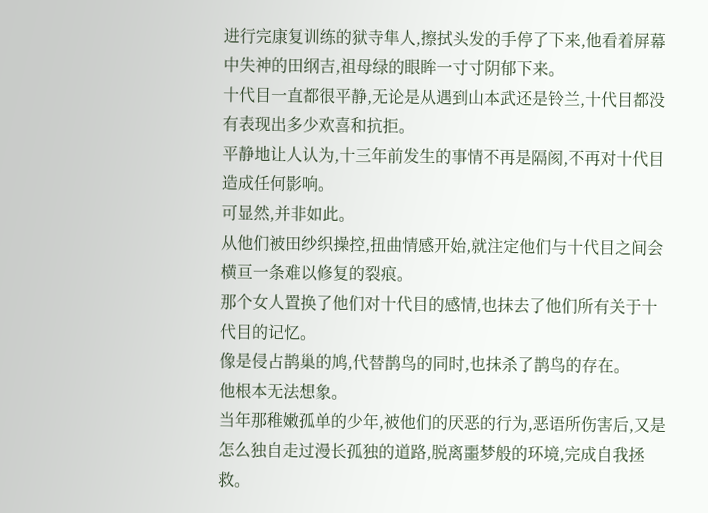进行完康复训练的狱寺隼人,擦拭头发的手停了下来,他看着屏幕中失神的田纲吉,祖母绿的眼眸一寸寸阴郁下来。
十代目一直都很平静,无论是从遇到山本武还是铃兰,十代目都没有表现出多少欢喜和抗拒。
平静地让人认为,十三年前发生的事情不再是隔阂,不再对十代目造成任何影响。
可显然,并非如此。
从他们被田纱织操控,扭曲情感开始,就注定他们与十代目之间会横亘一条难以修复的裂痕。
那个女人置换了他们对十代目的感情,也抹去了他们所有关于十代目的记忆。
像是侵占鹊巢的鸠,代替鹊鸟的同时,也抹杀了鹊鸟的存在。
他根本无法想象。
当年那稚嫩孤单的少年,被他们的厌恶的行为,恶语所伤害后,又是怎么独自走过漫长孤独的道路,脱离噩梦般的环境,完成自我拯救。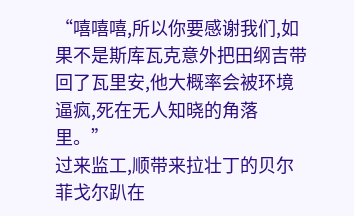“嘻嘻嘻,所以你要感谢我们,如果不是斯库瓦克意外把田纲吉带回了瓦里安,他大概率会被环境逼疯,死在无人知晓的角落里。”
过来监工,顺带来拉壮丁的贝尔菲戈尔趴在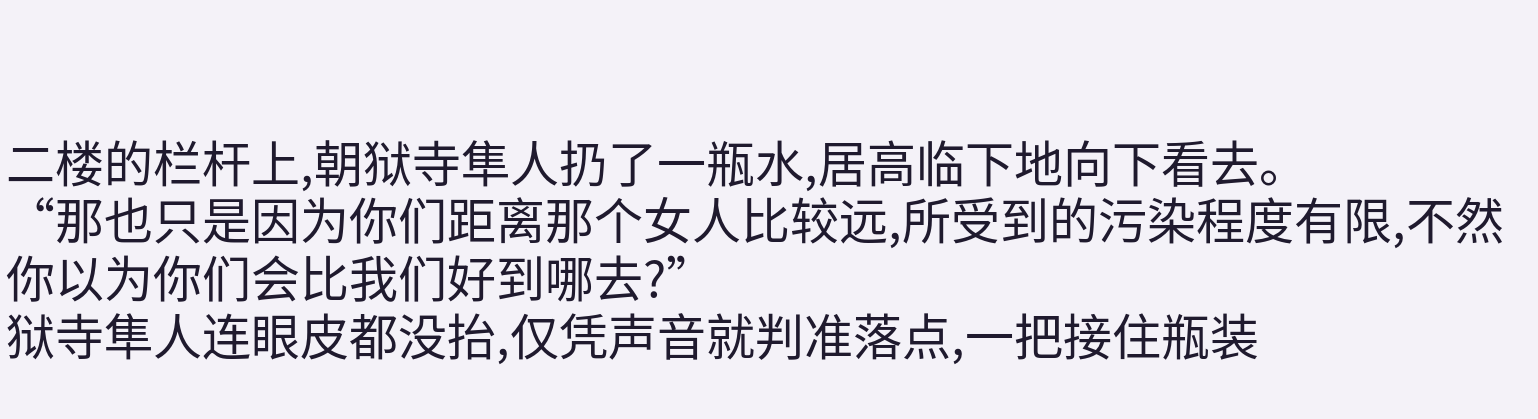二楼的栏杆上,朝狱寺隼人扔了一瓶水,居高临下地向下看去。
“那也只是因为你们距离那个女人比较远,所受到的污染程度有限,不然你以为你们会比我们好到哪去?”
狱寺隼人连眼皮都没抬,仅凭声音就判准落点,一把接住瓶装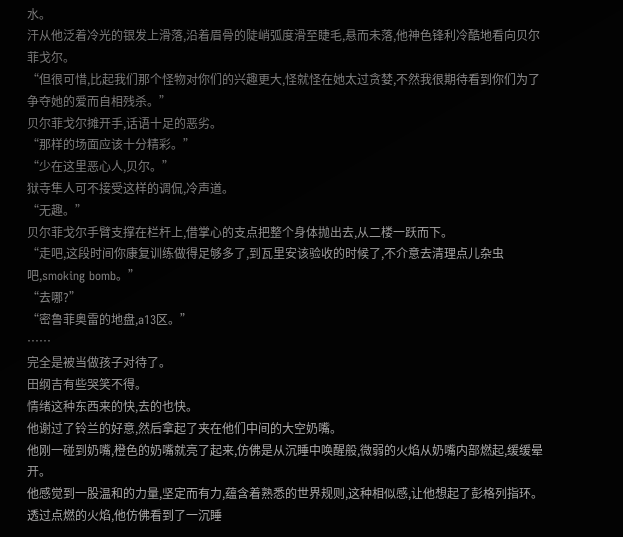水。
汗从他泛着冷光的银发上滑落,沿着眉骨的陡峭弧度滑至睫毛,悬而未落,他神色锋利冷酷地看向贝尔菲戈尔。
“但很可惜,比起我们那个怪物对你们的兴趣更大,怪就怪在她太过贪婪,不然我很期待看到你们为了争夺她的爱而自相残杀。”
贝尔菲戈尔摊开手,话语十足的恶劣。
“那样的场面应该十分精彩。”
“少在这里恶心人,贝尔。”
狱寺隼人可不接受这样的调侃,冷声道。
“无趣。”
贝尔菲戈尔手臂支撑在栏杆上,借掌心的支点把整个身体抛出去,从二楼一跃而下。
“走吧,这段时间你康复训练做得足够多了,到瓦里安该验收的时候了,不介意去清理点儿杂虫吧,smoking bomb。”
“去哪?”
“密鲁菲奥雷的地盘,a13区。”
……
完全是被当做孩子对待了。
田纲吉有些哭笑不得。
情绪这种东西来的快,去的也快。
他谢过了铃兰的好意,然后拿起了夹在他们中间的大空奶嘴。
他刚一碰到奶嘴,橙色的奶嘴就亮了起来,仿佛是从沉睡中唤醒般,微弱的火焰从奶嘴内部燃起,缓缓晕开。
他感觉到一股温和的力量,坚定而有力,蕴含着熟悉的世界规则,这种相似感,让他想起了彭格列指环。
透过点燃的火焰,他仿佛看到了一沉睡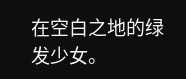在空白之地的绿发少女。